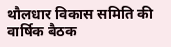थौलधार विकास समिति की वार्षिक बैठक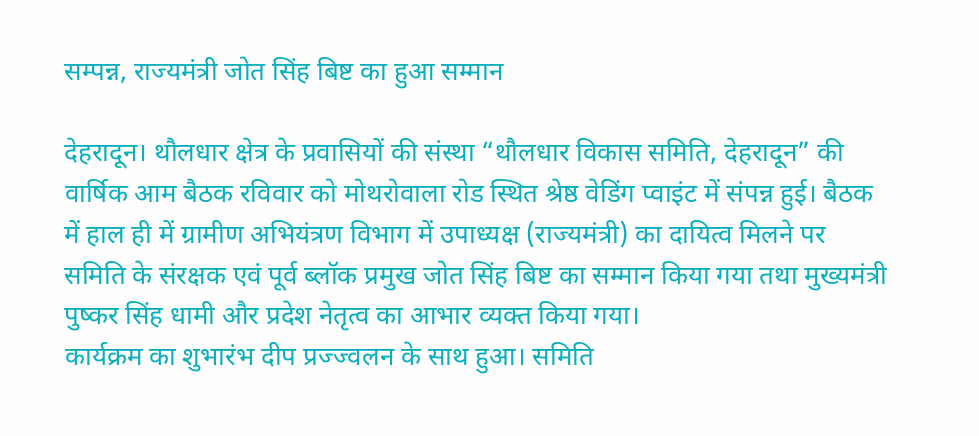सम्पन्न, राज्यमंत्री जोत सिंह बिष्ट का हुआ सम्मान

देहरादून। थौलधार क्षेत्र के प्रवासियों की संस्था “थौलधार विकास समिति, देहरादून” की वार्षिक आम बैठक रविवार को मोथरोवाला रोड स्थित श्रेष्ठ वेडिंग प्वाइंट में संपन्न हुई। बैठक में हाल ही में ग्रामीण अभियंत्रण विभाग में उपाध्यक्ष (राज्यमंत्री) का दायित्व मिलने पर समिति के संरक्षक एवं पूर्व ब्लॉक प्रमुख जोत सिंह बिष्ट का सम्मान किया गया तथा मुख्यमंत्री पुष्कर सिंह धामी और प्रदेश नेतृत्व का आभार व्यक्त किया गया।
कार्यक्रम का शुभारंभ दीप प्रज्ज्वलन के साथ हुआ। समिति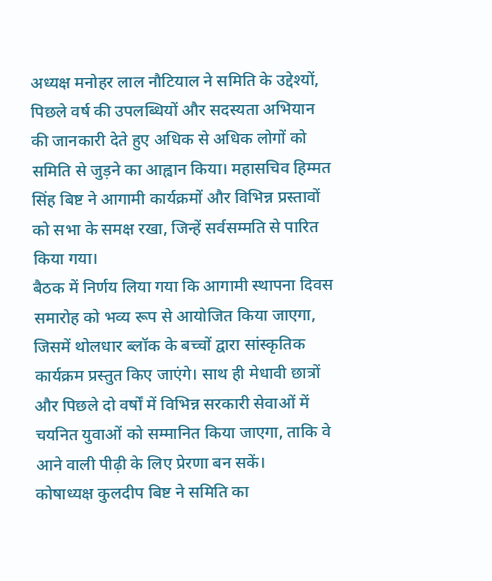अध्यक्ष मनोहर लाल नौटियाल ने समिति के उद्देश्यों, पिछले वर्ष की उपलब्धियों और सदस्यता अभियान की जानकारी देते हुए अधिक से अधिक लोगों को समिति से जुड़ने का आह्वान किया। महासचिव हिम्मत सिंह बिष्ट ने आगामी कार्यक्रमों और विभिन्न प्रस्तावों को सभा के समक्ष रखा, जिन्हें सर्वसम्मति से पारित किया गया।
बैठक में निर्णय लिया गया कि आगामी स्थापना दिवस समारोह को भव्य रूप से आयोजित किया जाएगा, जिसमें थोलधार ब्लॉक के बच्चों द्वारा सांस्कृतिक कार्यक्रम प्रस्तुत किए जाएंगे। साथ ही मेधावी छात्रों और पिछले दो वर्षों में विभिन्न सरकारी सेवाओं में चयनित युवाओं को सम्मानित किया जाएगा, ताकि वे आने वाली पीढ़ी के लिए प्रेरणा बन सकें।
कोषाध्यक्ष कुलदीप बिष्ट ने समिति का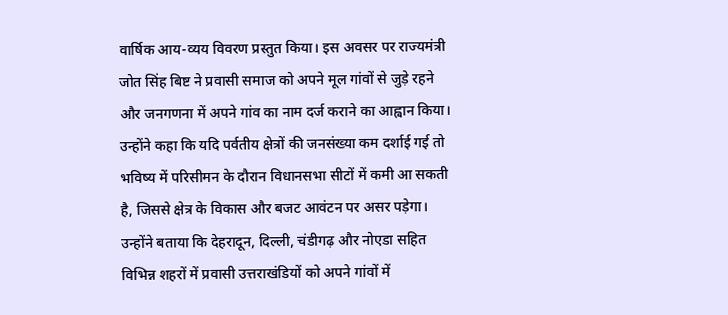वार्षिक आय-व्यय विवरण प्रस्तुत किया। इस अवसर पर राज्यमंत्री जोत सिंह बिष्ट ने प्रवासी समाज को अपने मूल गांवों से जुड़े रहने और जनगणना में अपने गांव का नाम दर्ज कराने का आह्वान किया। उन्होंने कहा कि यदि पर्वतीय क्षेत्रों की जनसंख्या कम दर्शाई गई तो भविष्य में परिसीमन के दौरान विधानसभा सीटों में कमी आ सकती है, जिससे क्षेत्र के विकास और बजट आवंटन पर असर पड़ेगा।
उन्होंने बताया कि देहरादून, दिल्ली, चंडीगढ़ और नोएडा सहित विभिन्न शहरों में प्रवासी उत्तराखंडियों को अपने गांवों में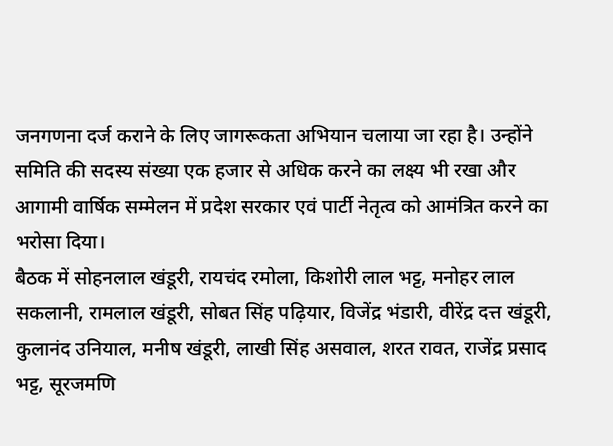जनगणना दर्ज कराने के लिए जागरूकता अभियान चलाया जा रहा है। उन्होंने समिति की सदस्य संख्या एक हजार से अधिक करने का लक्ष्य भी रखा और आगामी वार्षिक सम्मेलन में प्रदेश सरकार एवं पार्टी नेतृत्व को आमंत्रित करने का भरोसा दिया।
बैठक में सोहनलाल खंडूरी, रायचंद रमोला, किशोरी लाल भट्ट, मनोहर लाल सकलानी, रामलाल खंडूरी, सोबत सिंह पढ़ियार, विजेंद्र भंडारी, वीरेंद्र दत्त खंडूरी, कुलानंद उनियाल, मनीष खंडूरी, लाखी सिंह असवाल, शरत रावत, राजेंद्र प्रसाद भट्ट, सूरजमणि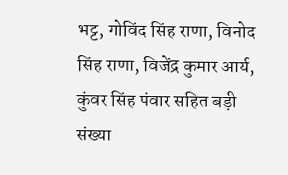भट्ट, गोविंद सिंह राणा, विनोद सिंह राणा, विजेंद्र कुमार आर्य, कुंवर सिंह पंवार सहित बड़ी संख्या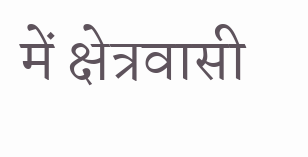में क्षेत्रवासी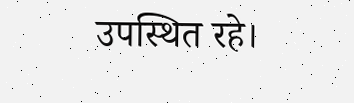उपस्थित रहे।